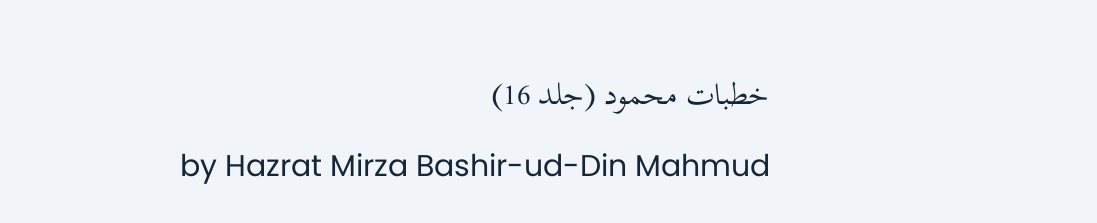خطبات محمود (جلد 16)

by Hazrat Mirza Bashir-ud-Din Mahmud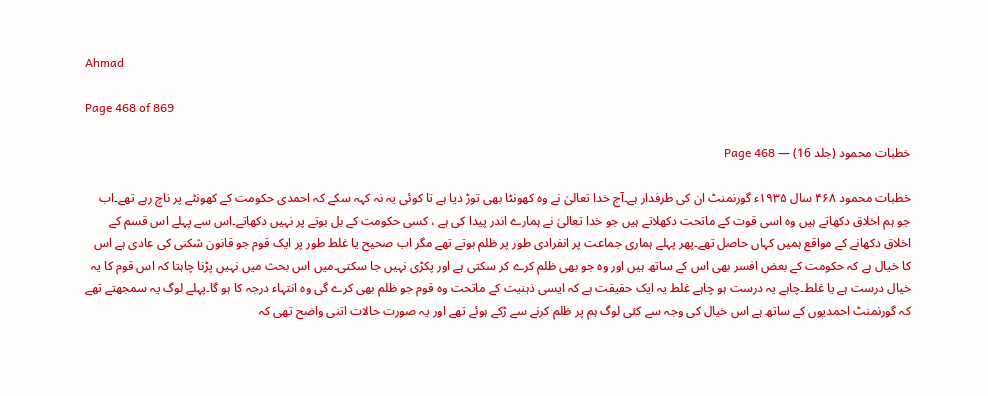Ahmad

Page 468 of 869

خطبات محمود (جلد 16) — Page 468

خطبات محمود ۴۶۸ سال ۱۹۳۵ء گورنمنٹ ان کی طرفدار ہے۔آج خدا تعالیٰ نے وہ کھونٹا بھی توڑ دیا ہے تا کوئی یہ نہ کہہ سکے کہ احمدی حکومت کے کھونٹے پر ناچ رہے تھے۔اب جو ہم اخلاق دکھاتے ہیں وہ اسی قوت کے ماتحت دکھلاتے ہیں جو خدا تعالیٰ نے ہمارے اندر پیدا کی ہے ، کسی حکومت کے بل بوتے پر نہیں دکھاتے۔اس سے پہلے اس قسم کے اخلاق دکھانے کے مواقع ہمیں کہاں حاصل تھے۔پھر پہلے ہماری جماعت پر انفرادی طور پر ظلم ہوتے تھے مگر اب صحیح یا غلط طور پر ایک قوم جو قانون شکنی کی عادی ہے اس کا خیال ہے کہ حکومت کے بعض افسر بھی اس کے ساتھ ہیں اور وہ جو بھی ظلم کرے کر سکتی ہے اور پکڑی نہیں جا سکتی۔میں اس بحث میں نہیں پڑنا چاہتا کہ اس قوم کا یہ خیال درست ہے یا غلط۔چاہے یہ درست ہو چاہے غلط یہ ایک حقیقت ہے کہ ایسی ذہنیت کے ماتحت وہ قوم جو ظلم بھی کرے گی وہ انتہاء درجہ کا ہو گا۔پہلے لوگ یہ سمجھتے تھے کہ گورنمنٹ احمدیوں کے ساتھ ہے اس خیال کی وجہ سے کئی لوگ ہم پر ظلم کرنے سے ڑکے ہوئے تھے اور یہ صورت حالات اتنی واضح تھی کہ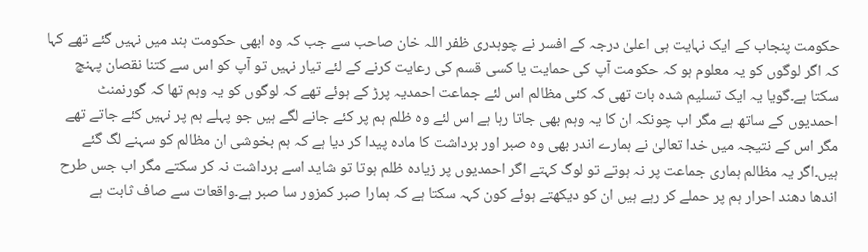حکومت پنجاب کے ایک نہایت ہی اعلیٰ درجہ کے افسر نے چوہدری ظفر اللہ خان صاحب سے جب کہ وہ ابھی حکومت ہند میں نہیں گئے تھے کہا کہ اگر لوگوں کو یہ معلوم ہو کہ حکومت آپ کی حمایت یا کسی قسم کی رعایت کرنے کے لئے تیار نہیں تو آپ کو اس سے کتنا نقصان پہنچ سکتا ہے۔گویا یہ ایک تسلیم شدہ بات تھی کہ کئی مظالم اس لئے جماعت احمدیہ پرڑ کے ہوئے تھے کہ لوگوں کو یہ وہم تھا کہ گورنمنٹ احمدیوں کے ساتھ ہے مگر اب چونکہ ان کا یہ وہم بھی جاتا رہا ہے اس لئے وہ ظلم ہم پر کئے جانے لگے ہیں جو پہلے ہم پر نہیں کئے جاتے تھے مگر اس کے نتیجہ میں خدا تعالیٰ نے ہمارے اندر بھی وہ صبر اور برداشت کا مادہ پیدا کر دیا ہے کہ ہم بخوشی ان مظالم کو سہنے لگ گئے ہیں۔اگر یہ مظالم ہماری جماعت پر نہ ہوتے تو لوگ کہتے اگر احمدیوں پر زیادہ ظلم ہوتا تو شاید اسے برداشت نہ کر سکتے مگر اب جس طرح اندھا دھند احرار ہم پر حملے کر رہے ہیں ان کو دیکھتے ہوئے کون کہہ سکتا ہے کہ ہمارا صبر کمزور سا صبر ہے۔واقعات سے صاف ثابت ہے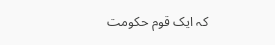کہ ایک قوم حکومت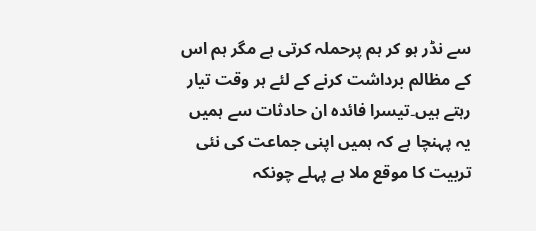سے نڈر ہو کر ہم پرحملہ کرتی ہے مگر ہم اس کے مظالم برداشت کرنے کے لئے ہر وقت تیار رہتے ہیں۔تیسرا فائدہ ان حادثات سے ہمیں یہ پہنچا ہے کہ ہمیں اپنی جماعت کی نئی تربیت کا موقع ملا ہے پہلے چونکہ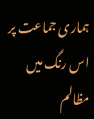ہماری جماعت پر اس رنگ میں مظالم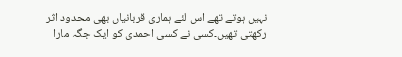نہیں ہوتے تھے اس لئے ہماری قربانیاں بھی محدود اثر رکھتی تھیں۔کسی نے کسی احمدی کو ایک جگہ مارا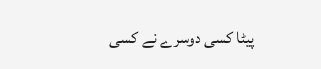پیٹا کسی دوسرے نے کسی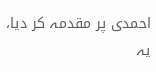احمدی پر مقدمہ کر دیا، یہ